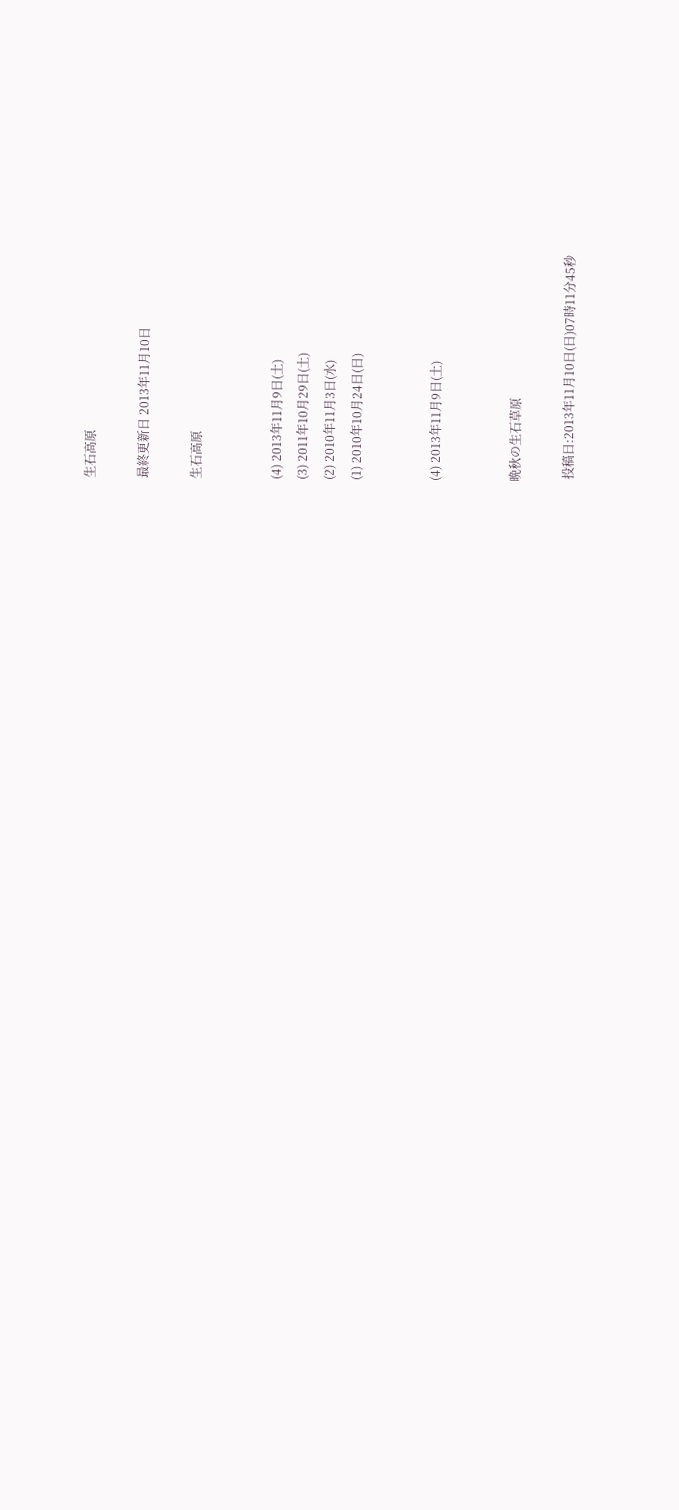生石高原

最終更新日 2013年11月10日

生石高原


(4) 2013年11月9日(土)
(3) 2011年10月29日(土)
(2) 2010年11月3日(水)
(1) 2010年10月24日(日)


(4) 2013年11月9日(土)


晩秋の生石草原

 投稿日:2013年11月10日(日)07時11分45秒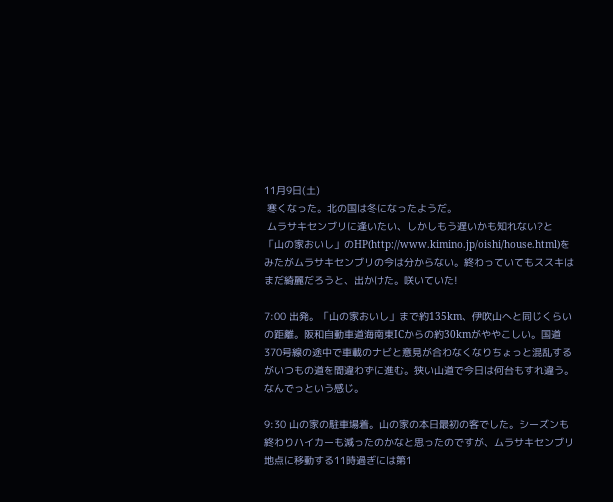11月9日(土)
 寒くなった。北の国は冬になったようだ。
 ムラサキセンブリに逢いたい、しかしもう遅いかも知れない?と
「山の家おいし」のHP(http://www.kimino.jp/oishi/house.html)を
みたがムラサキセンブリの今は分からない。終わっていてもススキは
まだ綺麗だろうと、出かけた。咲いていた!

7:00 出発。「山の家おいし」まで約135km、伊吹山へと同じくらいの距離。阪和自動車道海南東ICからの約30kmがややこしい。国道370号線の途中で車載のナビと意見が合わなくなりちょっと混乱するがいつもの道を間違わずに進む。狭い山道で今日は何台もすれ違う。なんでっという感じ。

9:30 山の家の駐車場着。山の家の本日最初の客でした。シーズンも終わりハイカーも減ったのかなと思ったのですが、ムラサキセンブリ地点に移動する11時過ぎには第1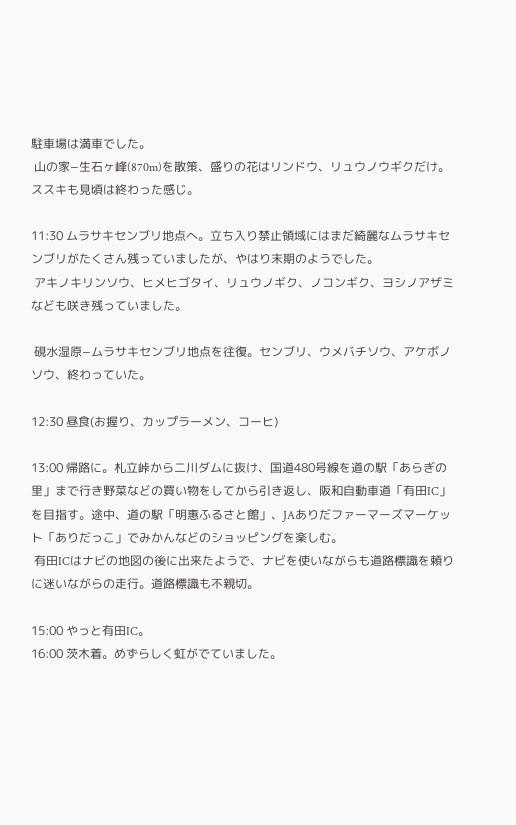駐車場は満車でした。
 山の家−生石ヶ峰(870m)を散策、盛りの花はリンドウ、リュウノウギクだけ。ススキも見頃は終わった感じ。

11:30 ムラサキセンブリ地点へ。立ち入り禁止領域にはまだ綺麗なムラサキセンブリがたくさん残っていましたが、やはり末期のようでした。
 アキノキリンソウ、ヒメヒゴタイ、リュウノギク、ノコンギク、ヨシノアザミなども咲き残っていました。

 硯水湿原−ムラサキセンブリ地点を往復。センブリ、ウメバチソウ、アケボノソウ、終わっていた。

12:30 昼食(お握り、カップラーメン、コーヒ)

13:00 帰路に。札立峠から二川ダムに抜け、国道480号線を道の駅「あらぎの里」まで行き野菜などの買い物をしてから引き返し、阪和自動車道「有田IC」を目指す。途中、道の駅「明惠ふるさと館」、JAありだファーマーズマーケット「ありだっこ」でみかんなどのショッピングを楽しむ。
 有田ICはナビの地図の後に出来たようで、ナビを使いながらも道路標識を頼りに迷いながらの走行。道路標識も不親切。

15:00 やっと有田IC。
16:00 茨木着。めずらしく虹がでていました。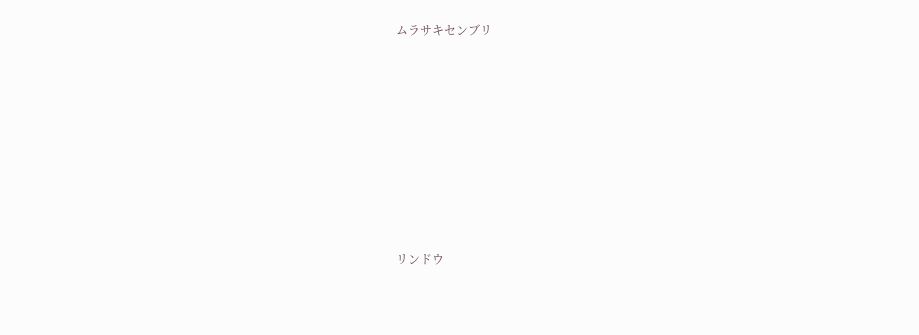ムラサキセンブリ













リンドウ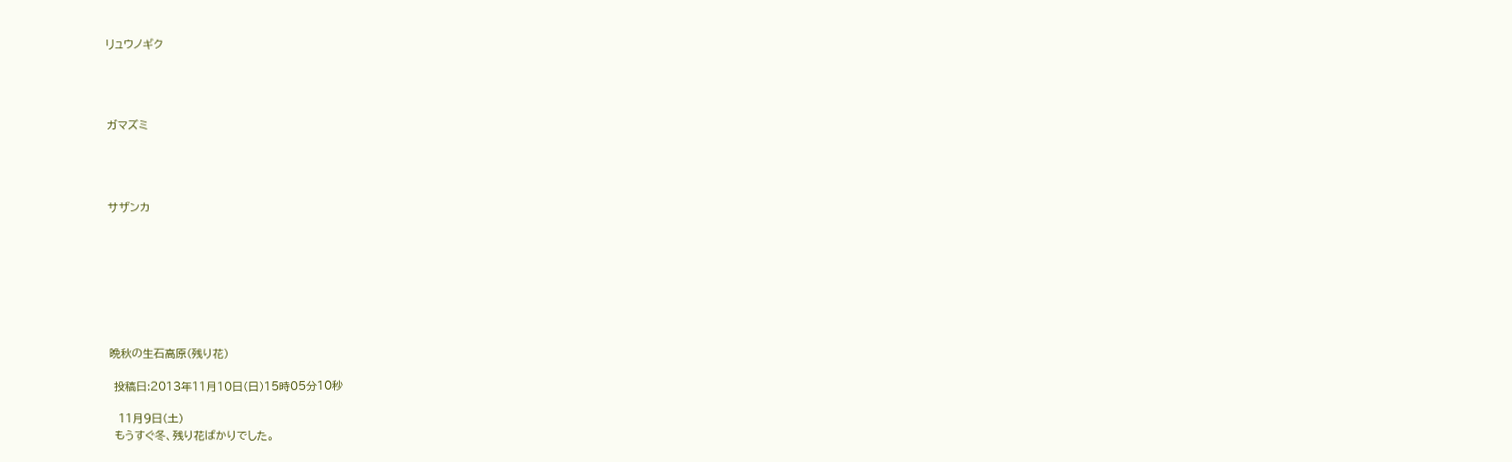リュウノギク




ガマズミ




サザンカ








晩秋の生石高原(残り花)

 投稿日:2013年11月10日(日)15時05分10秒

  11月9日(土)
 もうすぐ冬、残り花ばかりでした。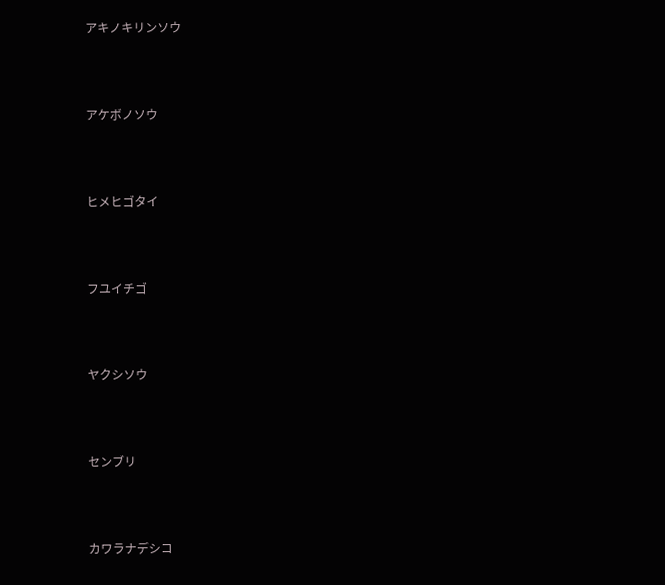アキノキリンソウ




アケボノソウ




ヒメヒゴタイ




フユイチゴ




ヤクシソウ




センブリ




カワラナデシコ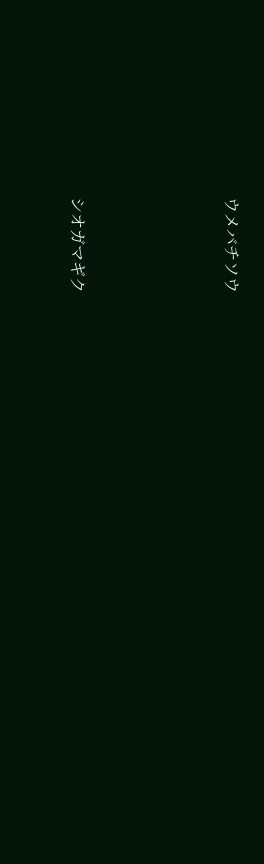ウメバチソウ




シオガマギク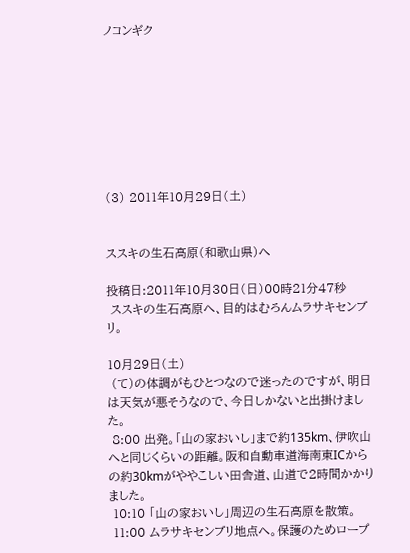ノコンギク








(3) 2011年10月29日(土)


ススキの生石高原(和歌山県)へ

投稿日:2011年10月30日(日)00時21分47秒
 ススキの生石高原へ、目的はむろんムラサキセンブリ。

10月29日(土)
 (て)の体調がもひとつなので迷ったのですが、明日は天気が悪そうなので、今日しかないと出掛けました。
 8:00 出発。「山の家おいし」まで約135km、伊吹山へと同じくらいの距離。阪和自動車道海南東ICからの約30kmがややこしい田舎道、山道で2時間かかりました。
 10:10 「山の家おいし」周辺の生石高原を散策。
 11:00 ムラサキセンブリ地点へ。保護のためロープ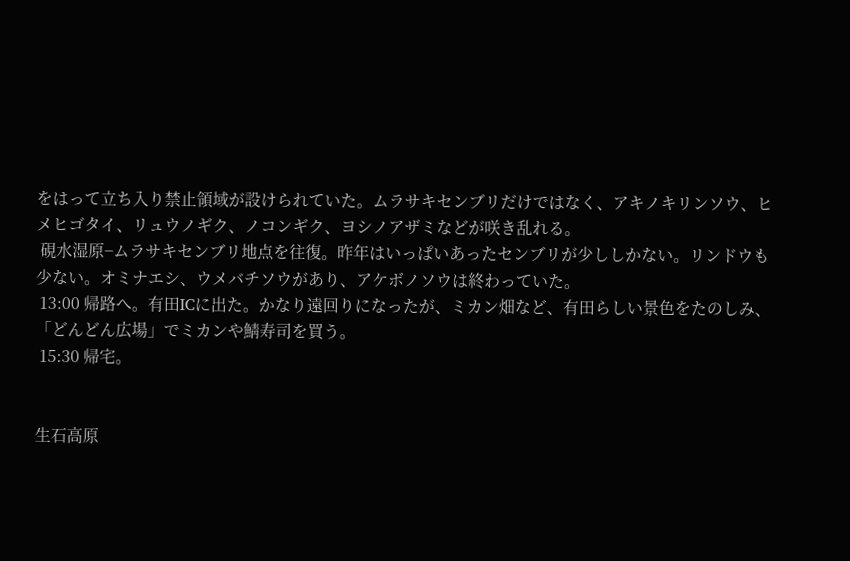をはって立ち入り禁止領域が設けられていた。ムラサキセンブリだけではなく、アキノキリンソウ、ヒメヒゴタイ、リュウノギク、ノコンギク、ヨシノアザミなどが咲き乱れる。
 硯水湿原−ムラサキセンブリ地点を往復。昨年はいっぱいあったセンブリが少ししかない。リンドウも少ない。オミナエシ、ウメバチソウがあり、アケボノソウは終わっていた。
 13:00 帰路へ。有田ICに出た。かなり遠回りになったが、ミカン畑など、有田らしい景色をたのしみ、「どんどん広場」でミカンや鯖寿司を買う。
 15:30 帰宅。


生石高原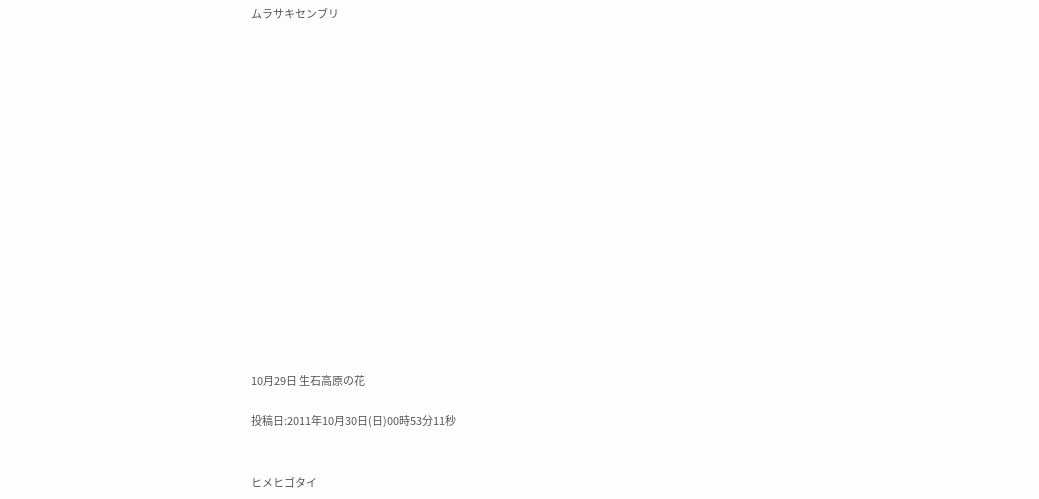ムラサキセンブリ

















10月29日 生石高原の花

投稿日:2011年10月30日(日)00時53分11秒


ヒメヒゴタイ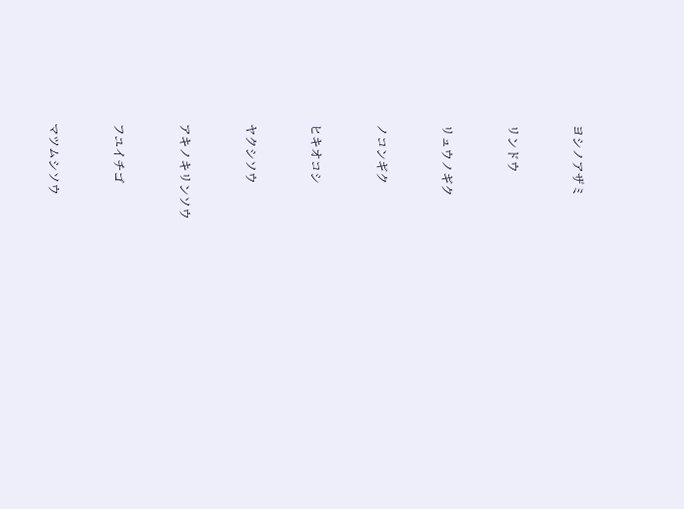ヨシノアザミ



リンドウ



リュウノギク



ノコンギク



ヒキオコシ



ヤクシソウ



アキノキリンソウ



フユイチゴ



マツムシソウ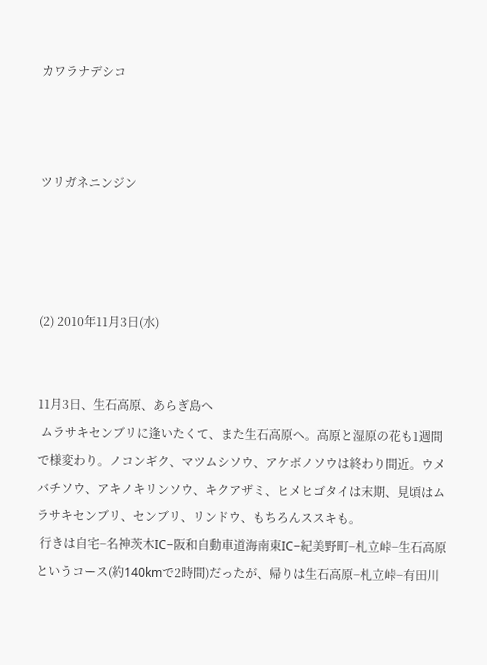カワラナデシコ



ツリガネニンジン




(2) 2010年11月3日(水)


11月3日、生石高原、あらぎ島へ
 ムラサキセンブリに逢いたくて、また生石高原へ。高原と湿原の花も1週間で様変わり。ノコンギク、マツムシソウ、アケボノソウは終わり間近。ウメバチソウ、アキノキリンソウ、キクアザミ、ヒメヒゴタイは末期、見頃はムラサキセンブリ、センブリ、リンドウ、もちろんススキも。
 行きは自宅−名神茨木IC−阪和自動車道海南東IC−紀美野町−札立峠−生石高原というコース(約140kmで2時間)だったが、帰りは生石高原−札立峠−有田川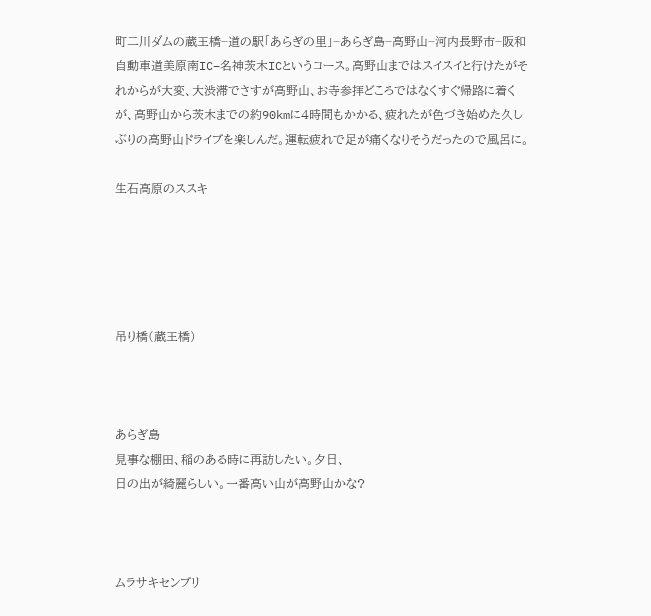町二川ダムの蔵王橋−道の駅「あらぎの里」−あらぎ島−高野山−河内長野市−阪和自動車道美原南IC−名神茨木ICというコース。高野山まではスイスイと行けたがそれからが大変、大渋滞でさすが高野山、お寺参拝どころではなくすぐ帰路に着くが、高野山から茨木までの約90kmに4時間もかかる、疲れたが色づき始めた久しぶりの高野山ドライブを楽しんだ。運転疲れで足が痛くなりそうだったので風呂に。

生石高原のススキ





吊り橋(蔵王橋)



あらぎ島
見事な棚田、稲のある時に再訪したい。夕日、
日の出が綺麗らしい。一番高い山が高野山かな?



ムラサキセンブリ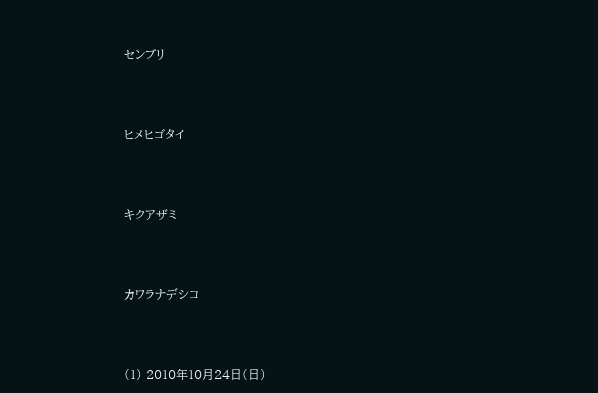センブリ



ヒメヒゴタイ



キクアザミ



カワラナデシコ



(1) 2010年10月24日(日)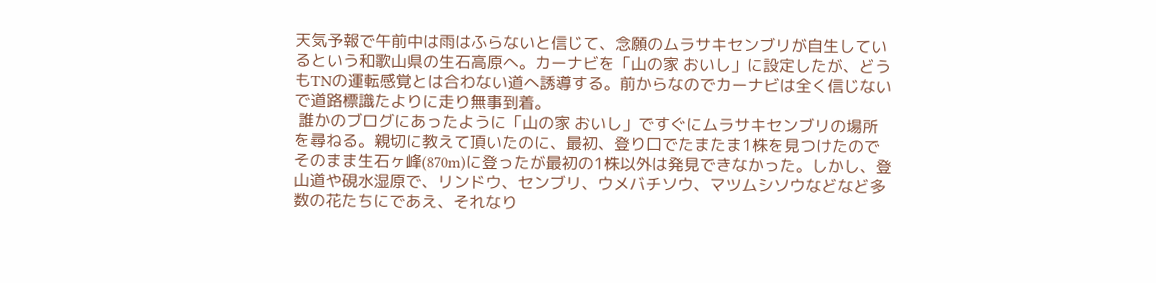天気予報で午前中は雨はふらないと信じて、念願のムラサキセンブリが自生しているという和歌山県の生石高原へ。カーナビを「山の家 おいし」に設定したが、どうもTNの運転感覚とは合わない道へ誘導する。前からなのでカーナビは全く信じないで道路標識たよりに走り無事到着。
 誰かのブログにあったように「山の家 おいし」ですぐにムラサキセンブリの場所を尋ねる。親切に教えて頂いたのに、最初、登り口でたまたま1株を見つけたのでそのまま生石ヶ峰(870m)に登ったが最初の1株以外は発見できなかった。しかし、登山道や硯水湿原で、リンドウ、センブリ、ウメバチソウ、マツムシソウなどなど多数の花たちにであえ、それなり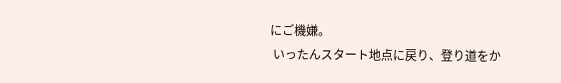にご機嫌。
 いったんスタート地点に戻り、登り道をか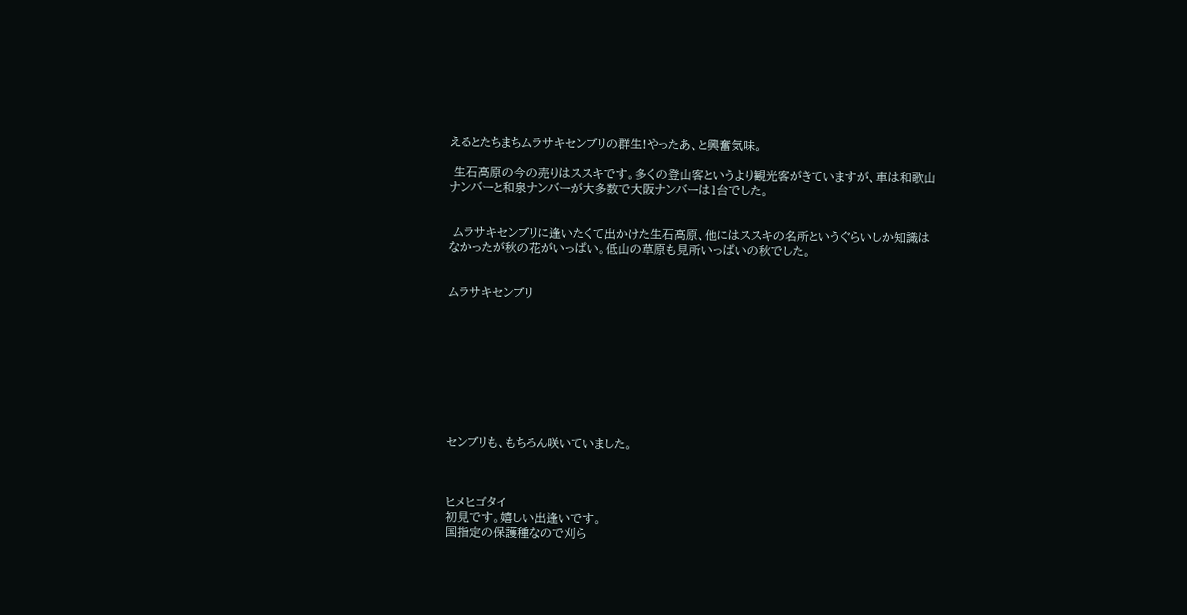えるとたちまちムラサキセンブリの群生!やったあ、と興奮気味。

 生石高原の今の売りはススキです。多くの登山客というより観光客がきていますが、車は和歌山ナンバーと和泉ナンバーが大多数で大阪ナンバーは1台でした。


 ムラサキセンブリに逢いたくて出かけた生石高原、他にはススキの名所というぐらいしか知識はなかったが秋の花がいっぱい。低山の草原も見所いっぱいの秋でした。


ムラサキセンブリ









センブリも、もちろん咲いていました。



ヒメヒゴタイ
初見です。嬉しい出逢いです。
国指定の保護種なので刈ら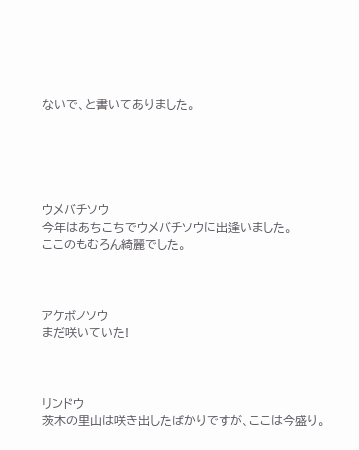ないで、と書いてありました。





ウメバチソウ
今年はあちこちでウメバチソウに出逢いました。
ここのもむろん綺麗でした。



アケボノソウ
まだ咲いていた!



リンドウ
茨木の里山は咲き出したばかりですが、ここは今盛り。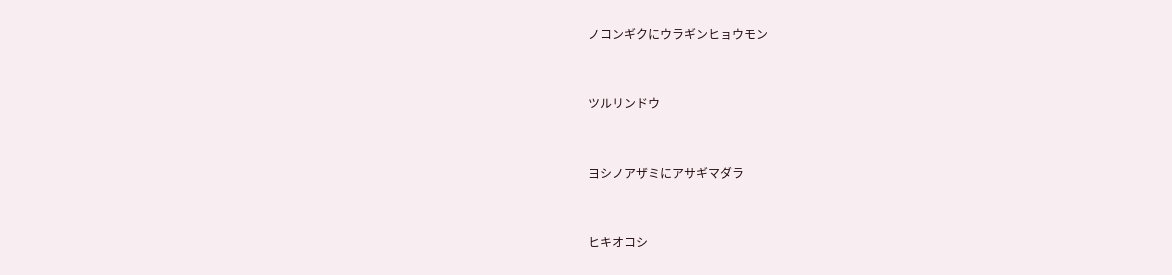ノコンギクにウラギンヒョウモン



ツルリンドウ



ヨシノアザミにアサギマダラ



ヒキオコシ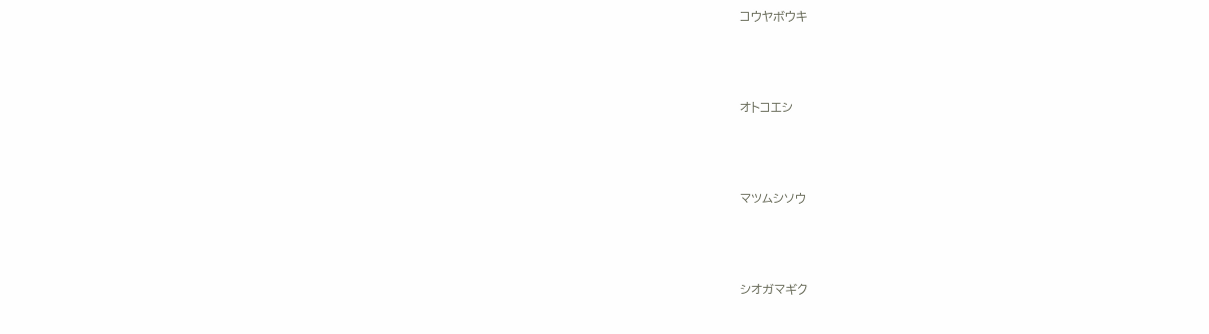コウヤボウキ



オトコエシ



マツムシソウ



シオガマギク